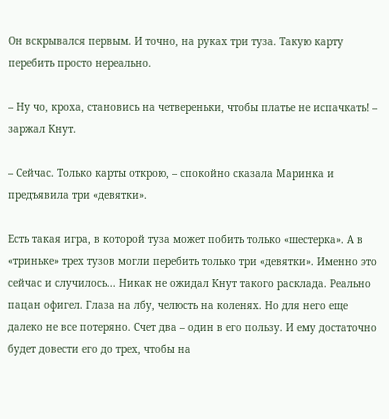Он вскрывался первым. И точно, на руках три туза. Такую карту перебить просто нереально.

– Ну чо, кроха, становись на четвереньки, чтобы платье не испачкать! – заржал Кнут.

– Сейчас. Только карты открою, – спокойно сказала Маринка и предъявила три «девятки».

Есть такая игра, в которой туза может побить только «шестерка». А в «триньке» трех тузов могли перебить только три «девятки». Именно это сейчас и случилось... Никак не ожидал Кнут такого расклада. Реально пацан офигел. Глаза на лбу, челюсть на коленях. Но для него еще далеко не все потеряно. Счет два – один в его пользу. И ему достаточно будет довести его до трех, чтобы на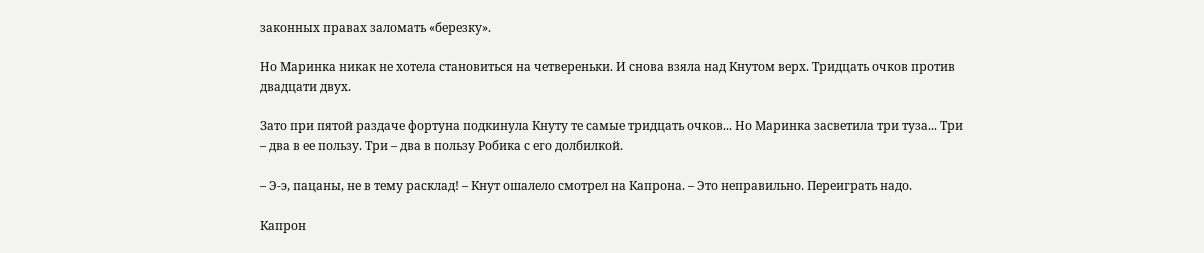законных правах заломать «березку».

Но Маринка никак не хотела становиться на четвереньки. И снова взяла над Кнутом верх. Тридцать очков против двадцати двух.

Зато при пятой раздаче фортуна подкинула Кнуту те самые тридцать очков... Но Маринка засветила три туза... Три – два в ее пользу. Три – два в пользу Робика с его долбилкой.

– Э-э, пацаны, не в тему расклад! – Кнут ошалело смотрел на Капрона. – Это неправильно. Переиграть надо.

Капрон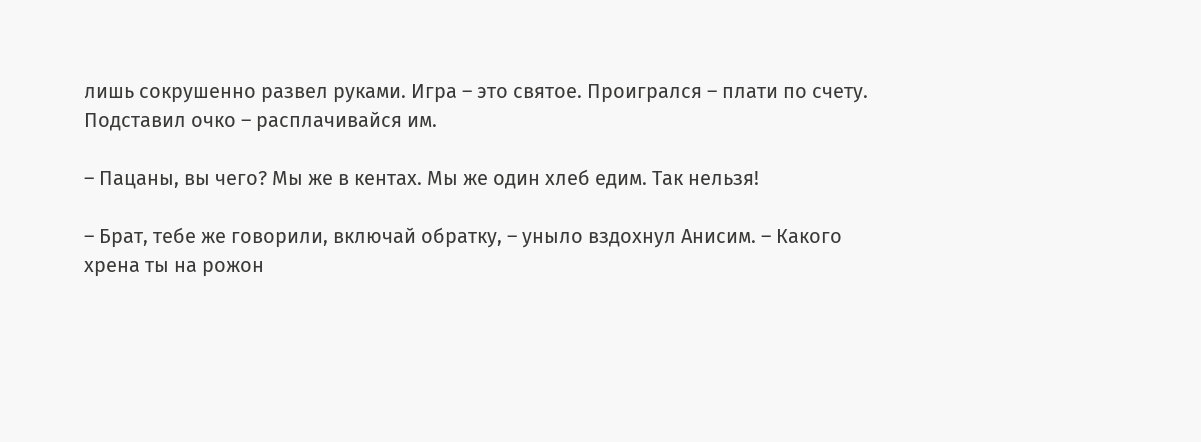лишь сокрушенно развел руками. Игра – это святое. Проигрался – плати по счету. Подставил очко – расплачивайся им.

– Пацаны, вы чего? Мы же в кентах. Мы же один хлеб едим. Так нельзя!

– Брат, тебе же говорили, включай обратку, – уныло вздохнул Анисим. – Какого хрена ты на рожон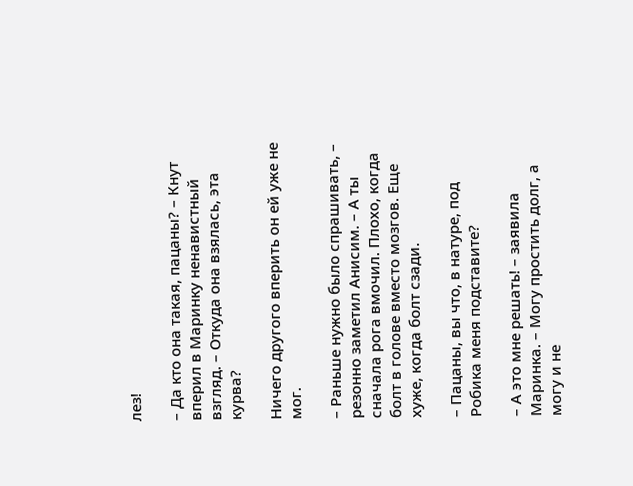лез!

– Да кто она такая, пацаны? – Кнут вперил в Маринку ненавистный взгляд. – Откуда она взялась, эта курва?

Ничего другого вперить он ей уже не мог.

– Раньше нужно было спрашивать, – резонно заметил Анисим. – А ты сначала рога вмочил. Плохо, когда болт в голове вместо мозгов. Еще хуже, когда болт сзади.

– Пацаны, вы что, в натуре, под Робика меня подставите?

– А это мне решать! – заявила Маринка. – Могу простить долг, а могу и не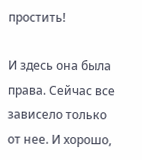простить!

И здесь она была права. Сейчас все зависело только от нее. И хорошо,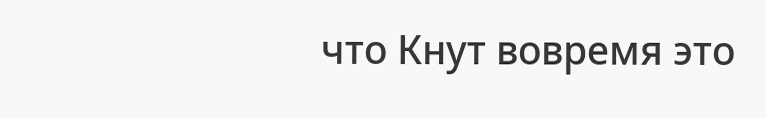что Кнут вовремя это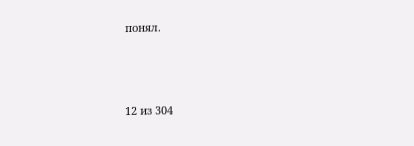понял.



12 из 304